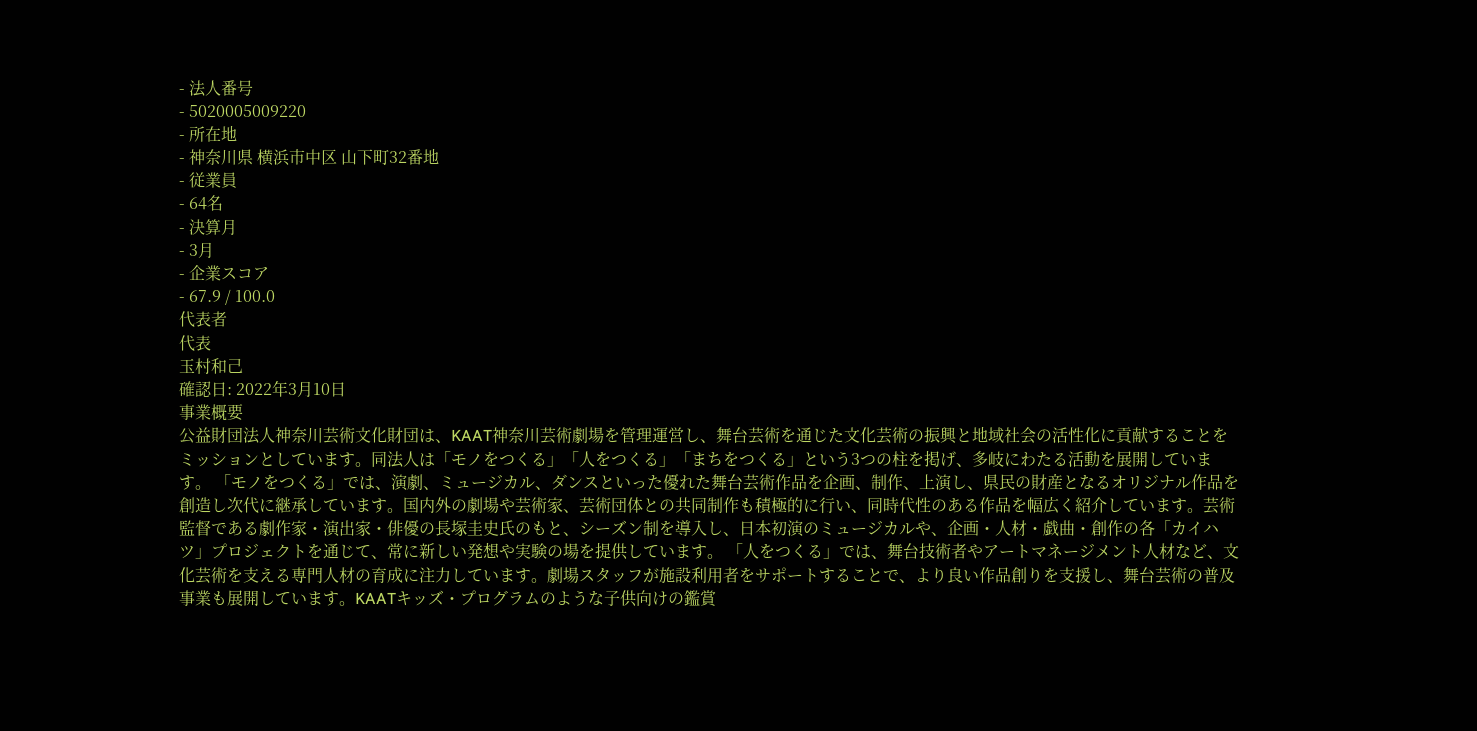- 法人番号
- 5020005009220
- 所在地
- 神奈川県 横浜市中区 山下町32番地
- 従業員
- 64名
- 決算月
- 3月
- 企業スコア
- 67.9 / 100.0
代表者
代表
玉村和己
確認日: 2022年3月10日
事業概要
公益財団法人神奈川芸術文化財団は、KAAT神奈川芸術劇場を管理運営し、舞台芸術を通じた文化芸術の振興と地域社会の活性化に貢献することをミッションとしています。同法人は「モノをつくる」「人をつくる」「まちをつくる」という3つの柱を掲げ、多岐にわたる活動を展開しています。 「モノをつくる」では、演劇、ミュージカル、ダンスといった優れた舞台芸術作品を企画、制作、上演し、県民の財産となるオリジナル作品を創造し次代に継承しています。国内外の劇場や芸術家、芸術団体との共同制作も積極的に行い、同時代性のある作品を幅広く紹介しています。芸術監督である劇作家・演出家・俳優の長塚圭史氏のもと、シーズン制を導入し、日本初演のミュージカルや、企画・人材・戯曲・創作の各「カイハツ」プロジェクトを通じて、常に新しい発想や実験の場を提供しています。 「人をつくる」では、舞台技術者やアートマネージメント人材など、文化芸術を支える専門人材の育成に注力しています。劇場スタッフが施設利用者をサポートすることで、より良い作品創りを支援し、舞台芸術の普及事業も展開しています。KAATキッズ・プログラムのような子供向けの鑑賞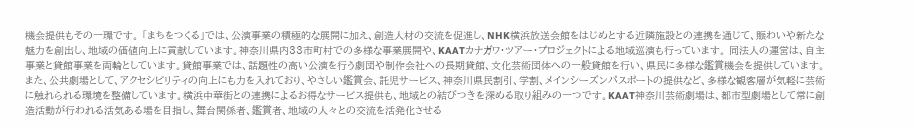機会提供もその一環です。 「まちをつくる」では、公演事業の積極的な展開に加え、創造人材の交流を促進し、NHK横浜放送会館をはじめとする近隣施設との連携を通じて、賑わいや新たな魅力を創出し、地域の価値向上に貢献しています。神奈川県内33市町村での多様な事業展開や、KAATカナガワ・ツアー・プロジェクトによる地域巡演も行っています。 同法人の運営は、自主事業と貸館事業を両輪としています。貸館事業では、話題性の高い公演を行う劇団や制作会社への長期貸館、文化芸術団体への一般貸館を行い、県民に多様な鑑賞機会を提供しています。また、公共劇場として、アクセシビリティの向上にも力を入れており、やさしい鑑賞会、託児サービス、神奈川県民割引、学割、メインシーズンパスポートの提供など、多様な観客層が気軽に芸術に触れられる環境を整備しています。横浜中華街との連携によるお得なサービス提供も、地域との結びつきを深める取り組みの一つです。KAAT神奈川芸術劇場は、都市型劇場として常に創造活動が行われる活気ある場を目指し、舞台関係者、鑑賞者、地域の人々との交流を活発化させる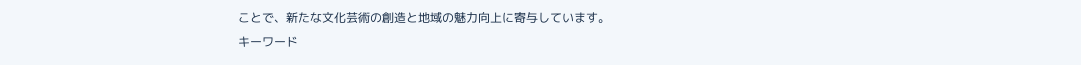ことで、新たな文化芸術の創造と地域の魅力向上に寄与しています。
キーワード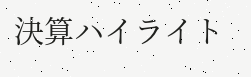決算ハイライト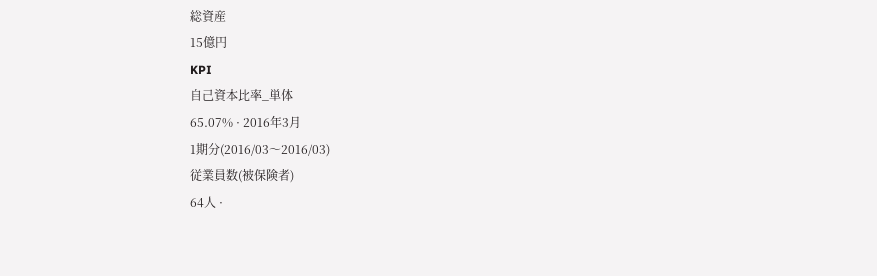総資産
15億円
KPI
自己資本比率_単体
65.07% · 2016年3月
1期分(2016/03〜2016/03)
従業員数(被保険者)
64人 ·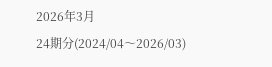2026年3月
24期分(2024/04〜2026/03)